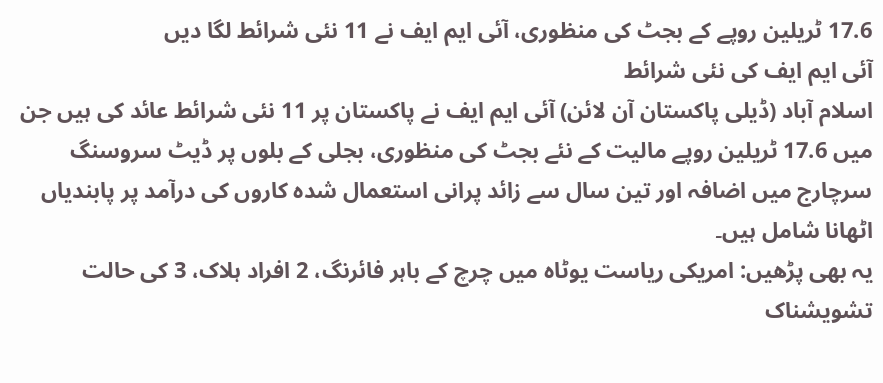17.6 ٹریلین روپے کے بجٹ کی منظوری، آئی ایم ایف نے 11 نئی شرائط لگا دیں
آئی ایم ایف کی نئی شرائط
اسلام آباد (ڈیلی پاکستان آن لائن) آئی ایم ایف نے پاکستان پر 11 نئی شرائط عائد کی ہیں جن میں 17.6 ٹریلین روپے مالیت کے نئے بجٹ کی منظوری، بجلی کے بلوں پر ڈیٹ سروسنگ سرچارج میں اضافہ اور تین سال سے زائد پرانی استعمال شدہ کاروں کی درآمد پر پابندیاں اٹھانا شامل ہیں۔
یہ بھی پڑھیں: امریکی ریاست یوٹاہ میں چرچ کے باہر فائرنگ، 2 افراد ہلاک، 3 کی حالت تشویشناک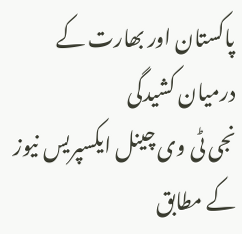پاکستان اور بھارت کے درمیان کشیدگی
نجی ٹی وی چینل ایکسپریس نیوز کے مطابق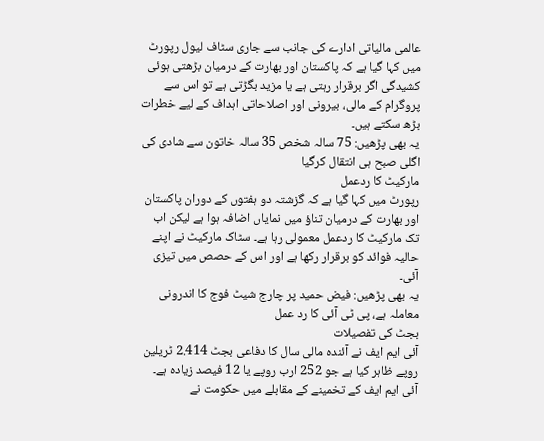عالمی مالیاتی ادارے کی جانب سے جاری سٹاف لیول رپورٹ میں کہا گیا ہے کہ پاکستان اور بھارت کے درمیان بڑھتی ہوئی کشیدگی اگر برقرار رہتی ہے یا مزید بگڑتی ہے تو اس سے پروگرام کے مالی، بیرونی اور اصلاحاتی اہداف کے لیے خطرات بڑھ سکتے ہیں۔
یہ بھی پڑھیں: 75 سالہ شخص 35 سالہ خاتون سے شادی کی اگلی صبح ہی انتقال کرگیا
مارکیٹ کا ردعمل
رپورٹ میں کہا گیا ہے کہ گزشتہ دو ہفتوں کے دوران پاکستان اور بھارت کے درمیان تناؤ میں نمایاں اضافہ ہوا ہے لیکن اب تک مارکیٹ کا ردعمل معمولی رہا ہے۔ سٹاک مارکیٹ نے اپنے حالیہ فوائد کو برقرار رکھا ہے اور اس کے حصص میں تیزی آئی۔
یہ بھی پڑھیں: فیض حمید پر چارج شیٹ فوج کا اندرونی معاملہ ہے، پی ٹی آئی کا رد عمل
بجٹ کی تفصیلات
آئی ایم ایف نے آئندہ مالی سال کا دفاعی بجٹ 2.414 ٹریلین روپے ظاہر کیا ہے جو 252 ارب روپے یا 12 فیصد زیادہ ہے۔ آئی ایم ایف کے تخمینے کے مقابلے میں حکومت نے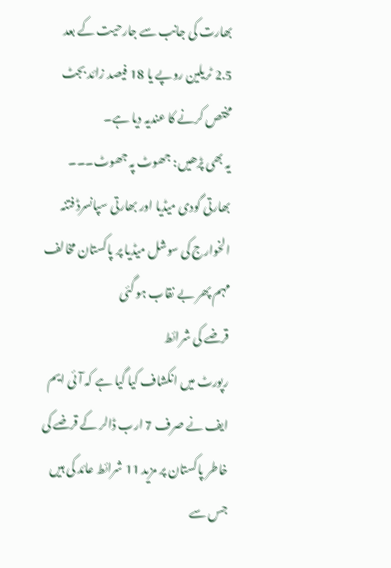بھارت کی جانب سے جارحیت کے بعد 2.5 ٹریلین روپے یا 18 فیصد زائد بجٹ مختص کرنے کا عندیہ دیا ہے۔
یہ بھی پڑھیں: جھوٹ پہ جھوٹ۔۔۔ بھارتی گودی میڈیا اور بھارتی سپانسرڈ فتنہ الخوارج کی سوشل میڈیا پر پاکستان مخالف مہم پھر بے نقاب ہو گئی
قرضے کی شرائط
رپورٹ میں انکشاف کیا گیا ہے کہ آئی ایم ایف نے صرف 7 ارب ڈالر کے قرضے کی خاطر پاکستان پر مزید 11 شرائط عائد کی ہیں جس سے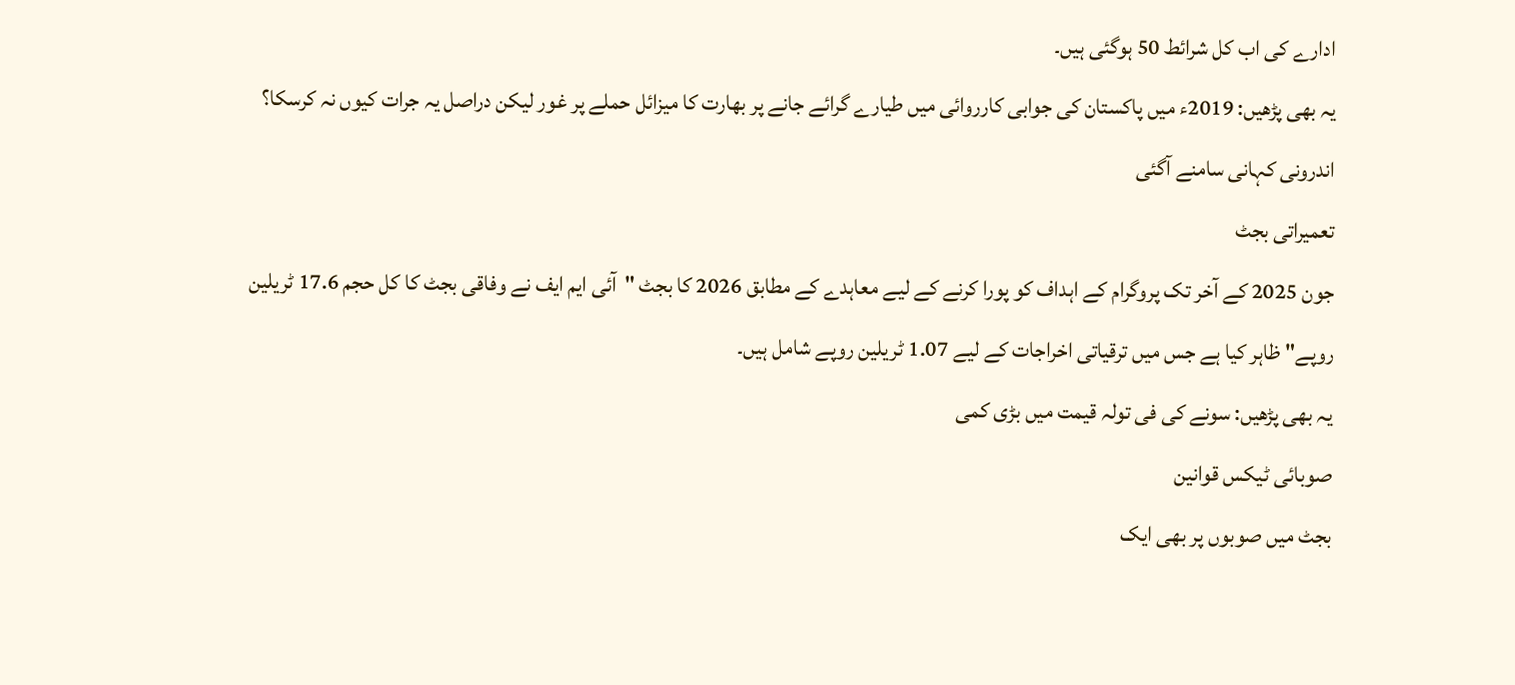ادارے کی اب کل شرائط 50 ہوگئی ہیں۔
یہ بھی پڑھیں: 2019ء میں پاکستان کی جوابی کارروائی میں طیارے گرائے جانے پر بھارت کا میزائل حملے پر غور لیکن دراصل یہ جرات کیوں نہ کرسکا؟ اندرونی کہانی سامنے آگئی
تعمیراتی بجٹ
جون 2025 کے آخر تک پروگرام کے اہداف کو پورا کرنے کے لیے معاہدے کے مطابق 2026 کا بجٹ "آئی ایم ایف نے وفاقی بجٹ کا کل حجم 17.6 ٹریلین روپے" ظاہر کیا ہے جس میں ترقیاتی اخراجات کے لیے 1.07 ٹریلین روپے شامل ہیں۔
یہ بھی پڑھیں: سونے کی فی تولہ قیمت میں بڑی کمی
صوبائی ٹیکس قوانین
بجٹ میں صوبوں پر بھی ایک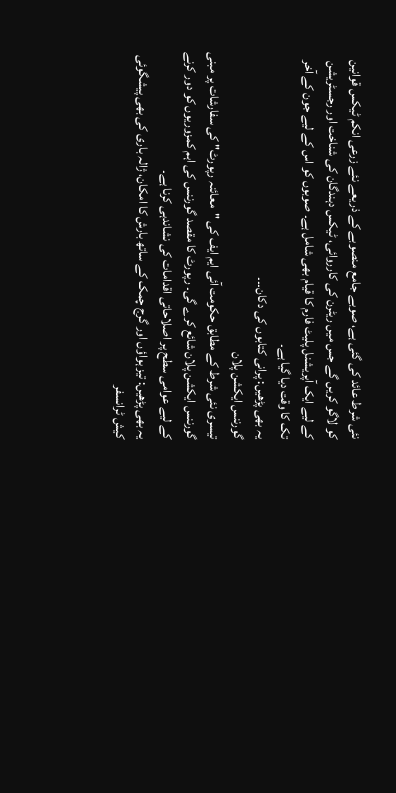نئی شرط عائد کی گئی ہے، صوبے جامع منصوبے کے ذریعے نئے زرعی انکم ٹیکس قوانین کو لاگو کریں گے جس میں ریٹرن کی کارروائی، ٹیکس دہندگان کی شناخت اور رجسٹریشن کے لیے ایک آپریشنل پلیٹ فارم کا قیام بھی شامل ہے۔ صوبوں کو اس کے لیے جون کے آخر تک کا وقت دیا گیا ہے۔
یہ بھی پڑھیں: پرانی کتابوں کی دکان۔۔۔
گورننس ایکشن پلان
تیسری نئی شرط کے مطابق حکومت آئی ایم ایف کی "معائنہ رپورٹ" کی سفارشات پر مبنی گورننس ایکشن پلان شائع کرے گی۔ رپورٹ کا مقصد گورننس کی اہم کمزوریوں کو دور کرنے کے لیے عوامی سطح پر اصلاحاتی اقدامات کی نشاندہی کرنا ہے۔
یہ بھی پڑھیں: تیز ہواؤں اور گرج چمک کے ساتھ بارش کا امکان، ژالہ باری کی بھی پیشگوئی
کیش ٹرانسفر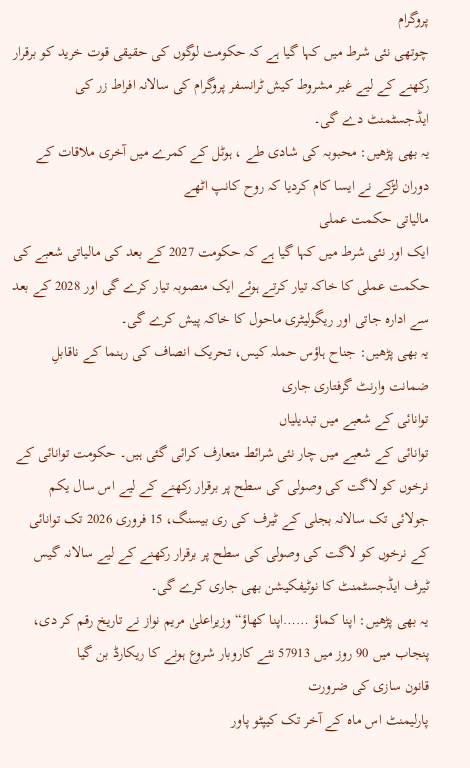پروگرام
چوتھی نئی شرط میں کہا گیا ہے کہ حکومت لوگوں کی حقیقی قوت خرید کو برقرار رکھنے کے لیے غیر مشروط کیش ٹرانسفر پروگرام کی سالانہ افراط زر کی ایڈجسٹمنٹ دے گی۔
یہ بھی پڑھیں: محبوبہ کی شادی طے ، ہوٹل کے کمرے میں آخری ملاقات کے دوران لڑکے نے ایسا کام کردیا کہ روح کانپ اٹھے
مالیاتی حکمت عملی
ایک اور نئی شرط میں کہا گیا ہے کہ حکومت 2027 کے بعد کی مالیاتی شعبے کی حکمت عملی کا خاکہ تیار کرتے ہوئے ایک منصوبہ تیار کرے گی اور 2028 کے بعد سے ادارہ جاتی اور ریگولیٹری ماحول کا خاکہ پیش کرے گی۔
یہ بھی پڑھیں: جناح ہاؤس حملہ کیس، تحریک انصاف کی رہنما کے ناقابلِ ضمانت وارنٹ گرفتاری جاری
توانائی کے شعبے میں تبدیلیاں
توانائی کے شعبے میں چار نئی شرائط متعارف کرائی گئی ہیں۔ حکومت توانائی کے نرخوں کو لاگت کی وصولی کی سطح پر برقرار رکھنے کے لیے اس سال یکم جولائی تک سالانہ بجلی کے ٹیرف کی ری بیسنگ، 15 فروری 2026 تک توانائی کے نرخوں کو لاگت کی وصولی کی سطح پر برقرار رکھنے کے لیے سالانہ گیس ٹیرف ایڈجسٹمنٹ کا نوٹیفکیشن بھی جاری کرے گی۔
یہ بھی پڑھیں: اپنا کماؤ ……اپنا کھاؤ“ وزیراعلیٰ مریم نواز نے تاریخ رقم کر دی، پنجاب میں 90 روز میں 57913 نئے کاروبار شروع ہونے کا ریکارڈ بن گیا
قانون سازی کی ضرورت
پارلیمنٹ اس ماہ کے آخر تک کیپٹو پاور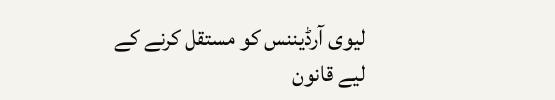لیوی آرڈیننس کو مستقل کرنے کے لیے قانون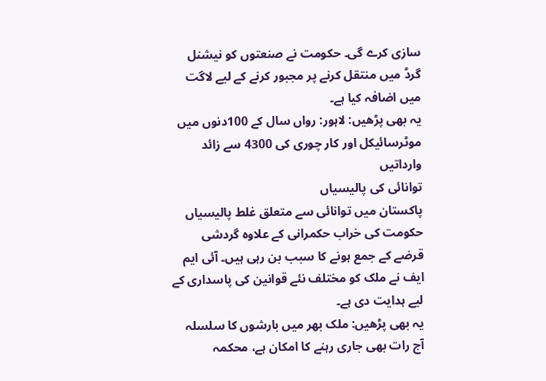سازی کرے گی۔ حکومت نے صنعتوں کو نیشنل گرڈ میں منتقل کرنے پر مجبور کرنے کے لیے لاگت میں اضافہ کیا ہے۔
یہ بھی پڑھیں: لاہور: رواں سال کے 100دنوں میں موٹرسائیکل اور کار چوری کی 4300 سے زائد وارداتیں
توانائی کی پالیسیاں
پاکستان میں توانائی سے متعلق غلط پالیسیاں حکومت کی خراب حکمرانی کے علاوہ گردشی قرضے کے جمع ہونے کا سبب بن رہی ہیں۔ آئی ایم ایف نے ملک کو مختلف نئے قوانین کی پاسداری کے لیے ہدایت دی ہے۔
یہ بھی پڑھیں: ملک بھر میں بارشوں کا سلسلہ آج رات بھی جاری رہنے کا امکان ہے، محکمہ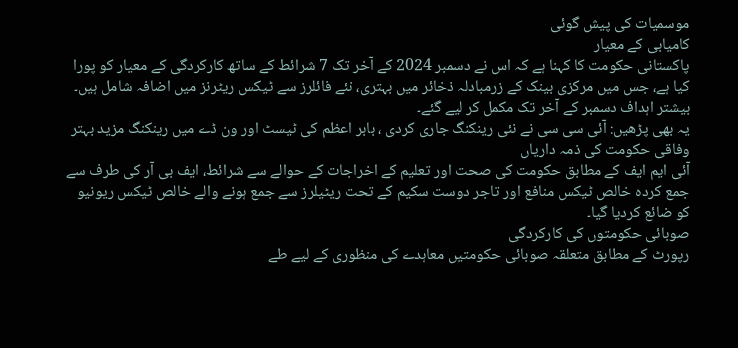موسمیات کی پیش گوئی
کامیابی کے معیار
پاکستانی حکومت کا کہنا ہے کہ اس نے دسمبر 2024 کے آخر تک 7 شرائط کے ساتھ کارکردگی کے معیار کو پورا کیا ہے، جس میں مرکزی بینک کے زرمبادلہ ذخائر میں بہتری، نئے فائلرز سے ٹیکس ریٹرنز میں اضافہ شامل ہیں۔ بیشتر اہداف دسمبر کے آخر تک مکمل کر لیے گئے۔
یہ بھی پڑھیں: آئی سی سی نے نئی رینکنگ جاری کردی ، بابر اعظم کی ٹیسٹ اور ون ڈے میں رینکنگ مزید بہتر
وفاقی حکومت کی ذمہ داریاں
آئی ایم ایف کے مطابق حکومت کی صحت اور تعلیم کے اخراجات کے حوالے سے شرائط، ایف بی آر کی طرف سے جمع کردہ خالص ٹیکس منافع اور تاجر دوست سکیم کے تحت ریٹیلرز سے جمع ہونے والے خالص ٹیکس ریونیو کو ضائع کردیا گیا۔
صوبائی حکومتوں کی کارکردگی
رپورٹ کے مطابق متعلقہ صوبائی حکومتیں معاہدے کی منظوری کے لیے طے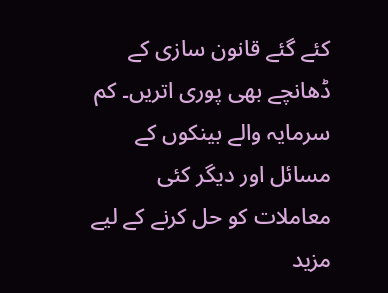کئے گئے قانون سازی کے ڈھانچے بھی پوری اتریں۔ کم سرمایہ والے بینکوں کے مسائل اور دیگر کئی معاملات کو حل کرنے کے لیے مزید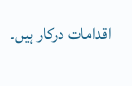اقدامات درکار ہیں۔